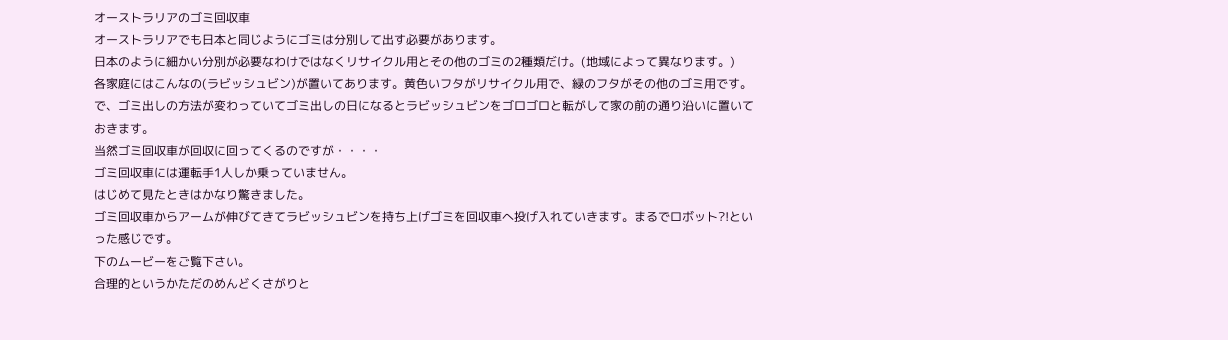オーストラリアのゴミ回収車
オーストラリアでも日本と同じようにゴミは分別して出す必要があります。
日本のように細かい分別が必要なわけではなくリサイクル用とその他のゴミの2種類だけ。(地域によって異なります。)
各家庭にはこんなの(ラビッシュビン)が置いてあります。黄色いフタがリサイクル用で、緑のフタがその他のゴミ用です。
で、ゴミ出しの方法が変わっていてゴミ出しの日になるとラビッシュビンをゴロゴロと転がして家の前の通り沿いに置いておきます。
当然ゴミ回収車が回収に回ってくるのですが・・・・
ゴミ回収車には運転手1人しか乗っていません。
はじめて見たときはかなり驚きました。
ゴミ回収車からアームが伸びてきてラビッシュビンを持ち上げゴミを回収車へ投げ入れていきます。まるでロボット?!といった感じです。
下のムービーをご覧下さい。
合理的というかただのめんどくさがりと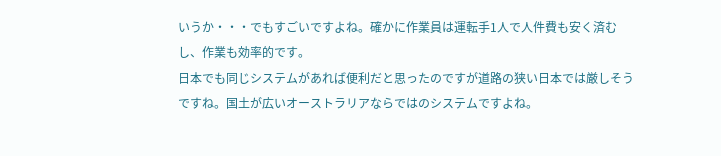いうか・・・でもすごいですよね。確かに作業員は運転手1人で人件費も安く済むし、作業も効率的です。
日本でも同じシステムがあれば便利だと思ったのですが道路の狭い日本では厳しそうですね。国土が広いオーストラリアならではのシステムですよね。